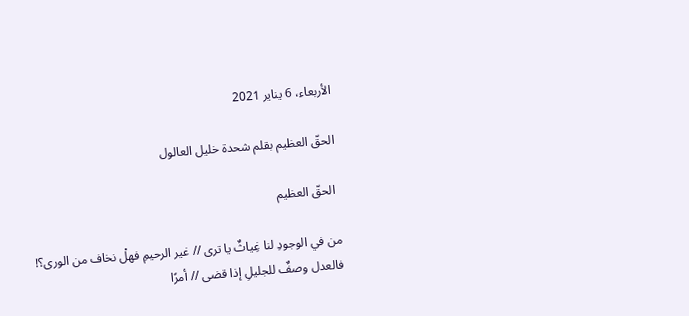الأربعاء، 6 يناير 2021

الحقّ العظيم بقلم شحدة خليل العالول

 الحقّ العظيم

من في الوجودِ لنا غِياثٌ يا ترى // غير الرحيمِ فهلْ نخاف من الورى؟!
فالعدل وصفٌ للجليلِ إذا قضى // أمرًا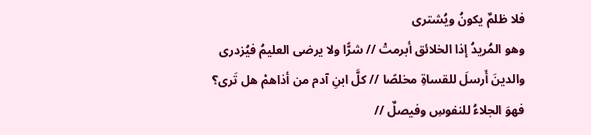فلا ظلمٌ يكونُ ويُشترى
وهو المُريدُ إذا الخلائق أبرمتْ // شرًّا ولا يرضى العليمُ فيُزدرى
والدينَ أَرسلَ للقساةِ مخلصًا // كلَّ ابنِ آدم من أذاهمْ هل تَرى؟
فهوَ الجلاءُ للنفوسِ وفيصلٌ //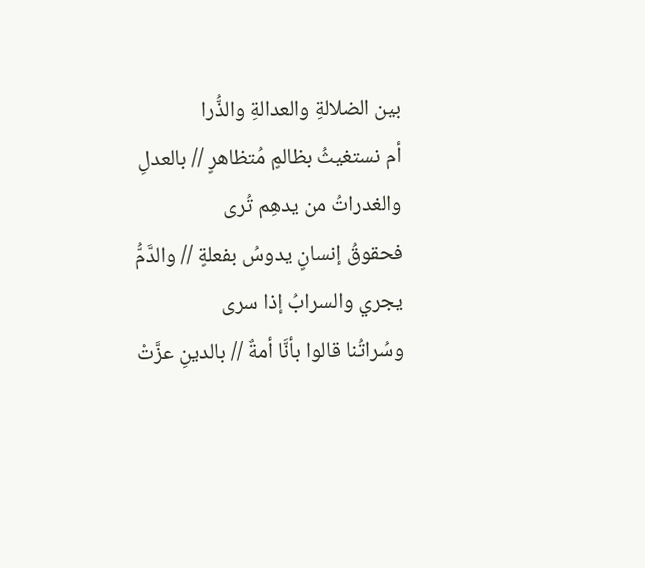بين الضلالةِ والعدالةِ والذُّرا
أم نستغيثُ بظالمٍ مُتظاهرٍ // بالعدلِ والغدراتُ من يدهِم تُرى
فحقوقُ إنسانٍ يدوسُ بفعلةٍ // والدَّمُّ يجري والسرابُ إذا سرى
وسُراتُنا قالوا بأنَّا أمةٌ // بالدينِ عزَّتْ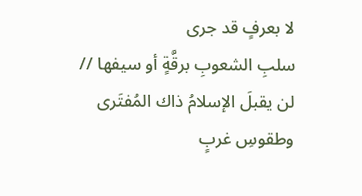لا بعرفٍ قد جرى
سلبِ الشعوبِ برقَّةٍ أو سيفها // لن يقبلَ الإسلامُ ذاك المُفتَرى
وطقوسِ غربٍ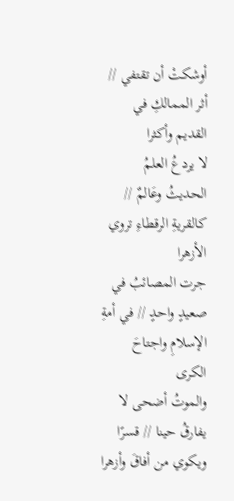أوشكتْ أن تقتفي // أثر الممالكِ في القديم وأكثرا
لا يردعُ العلمُ الحديثُ وعَالمٌ // كالقريةِ الرقطاءِ تروي الأزهرا
جرت المصائبُ في صعيدٍ واحدٍ // في أمةِ الإسلامِ واجتاحَ الكرى
والموتُ أضحى لا يفارقُ حينا // قسرًا ويكوي من أفاقَ وأزهرا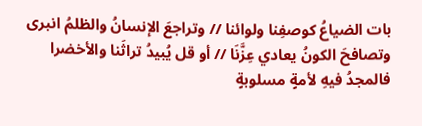بات الضياعُ كوصفِنا ولوائنا // وتراجعَ الإنسانُ والظلمُ انبرى
وتصافحَ الكونُ يعادي عِزَّنَا // أو قل يُبيدُ تراثَنا والأخضرا
فالمجدُ فيهِ لأمةٍ مسلوبةٍ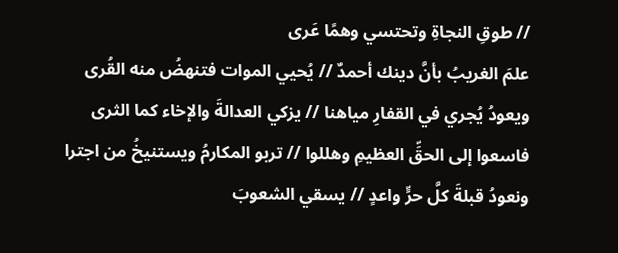// طوقِ النجاةِ وتحتسي وهمًا عَرى
علمَ الغريبُ بأنَّ دينك أحمدٌ // يُحيي الموات فتنهضُ منه القُرى
ويعودُ يُجري في القفارِ مياهنا // يزكي العدالةَ والإخاء كما الثرى
فاسعوا إلى الحقِّ العظيمِ وهللوا // تربو المكارمُ ويستنيخُ من اجترا
ونعودُ قبلةَ كلَّ حرٍّ واعدٍ // يسقي الشعوبَ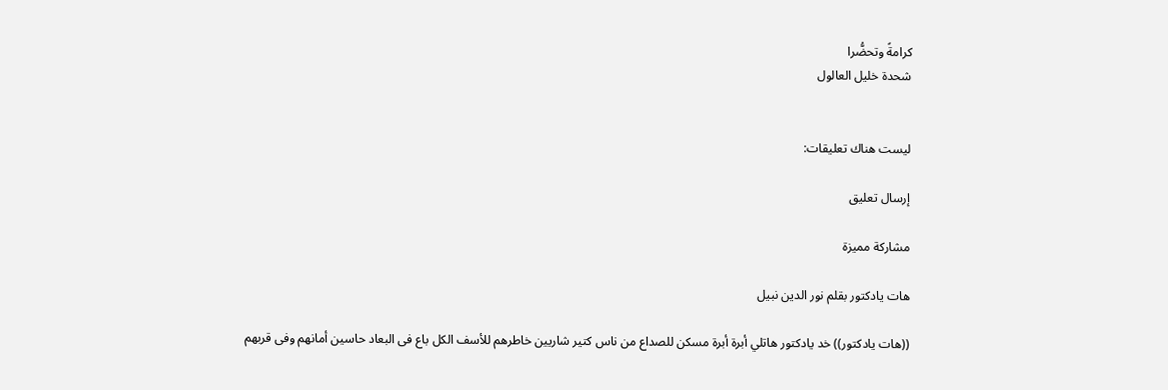كرامةً وتحضُّرا
شحدة خليل العالول


ليست هناك تعليقات:

إرسال تعليق

مشاركة مميزة

هات يادكتور بقلم نور الدين نبيل

((هات يادكتور)) خد يادكتور هاتلي أبرة أبرة مسكن للصداع من ناس كتير شاريين خاطرهم للأسف الكل باع فى البعاد حاسين أمانهم وفى قربهم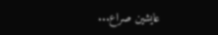عايشين صراع...